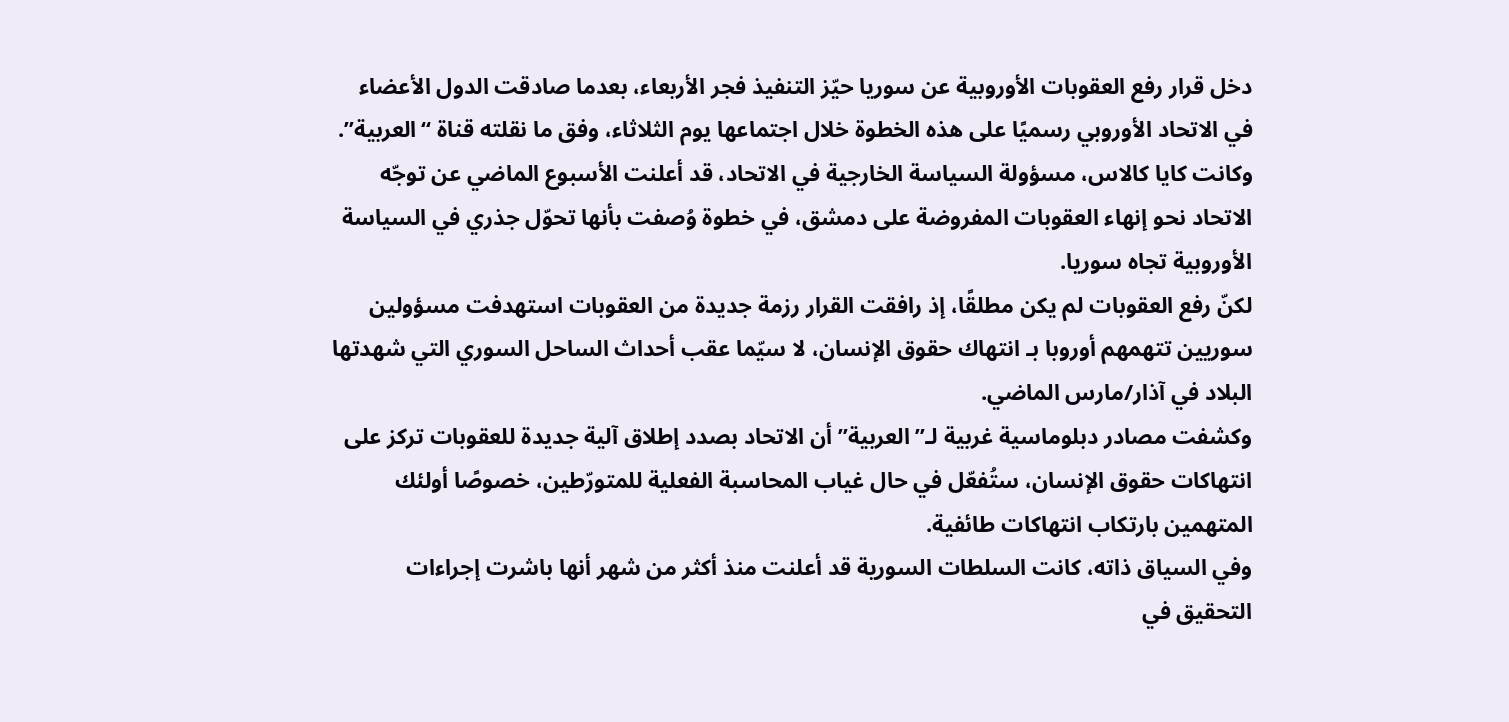دخل قرار رفع العقوبات الأوروبية عن سوريا حيّز التنفيذ فجر الأربعاء، بعدما صادقت الدول الأعضاء في الاتحاد الأوروبي رسميًا على هذه الخطوة خلال اجتماعها يوم الثلاثاء، وفق ما نقلته قناة “العربية”.
وكانت كايا كالاس، مسؤولة السياسة الخارجية في الاتحاد، قد أعلنت الأسبوع الماضي عن توجّه الاتحاد نحو إنهاء العقوبات المفروضة على دمشق، في خطوة وُصفت بأنها تحوّل جذري في السياسة الأوروبية تجاه سوريا.
لكنّ رفع العقوبات لم يكن مطلقًا، إذ رافقت القرار رزمة جديدة من العقوبات استهدفت مسؤولين سوريين تتهمهم أوروبا بـ انتهاك حقوق الإنسان، لا سيّما عقب أحداث الساحل السوري التي شهدتها البلاد في آذار/مارس الماضي.
وكشفت مصادر دبلوماسية غربية لـ”العربية” أن الاتحاد بصدد إطلاق آلية جديدة للعقوبات تركز على انتهاكات حقوق الإنسان، ستُفعّل في حال غياب المحاسبة الفعلية للمتورّطين، خصوصًا أولئك المتهمين بارتكاب انتهاكات طائفية.
وفي السياق ذاته، كانت السلطات السورية قد أعلنت منذ أكثر من شهر أنها باشرت إجراءات التحقيق في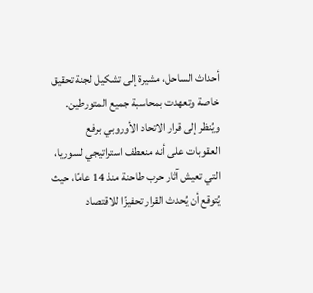أحداث الساحل، مشيرة إلى تشكيل لجنة تحقيق خاصة وتعهدت بمحاسبة جميع المتورطين.
ويُنظر إلى قرار الاتحاد الأوروبي برفع العقوبات على أنه منعطف استراتيجي لسوريا، التي تعيش آثار حرب طاحنة منذ 14 عامًا، حيث يُتوقع أن يُحدث القرار تحفيزًا للاقتصاد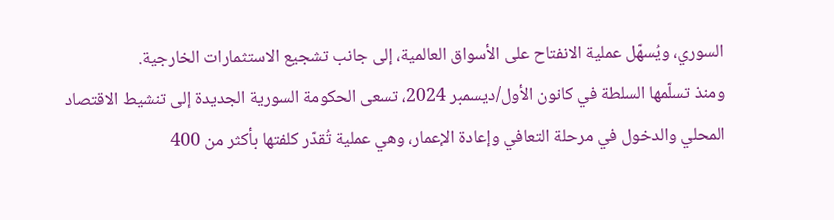السوري، ويُسهّل عملية الانفتاح على الأسواق العالمية، إلى جانب تشجيع الاستثمارات الخارجية.
ومنذ تسلّمها السلطة في كانون الأول/ديسمبر 2024، تسعى الحكومة السورية الجديدة إلى تنشيط الاقتصاد المحلي والدخول في مرحلة التعافي وإعادة الإعمار، وهي عملية تُقدّر كلفتها بأكثر من 400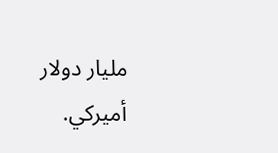مليار دولار أميركي.